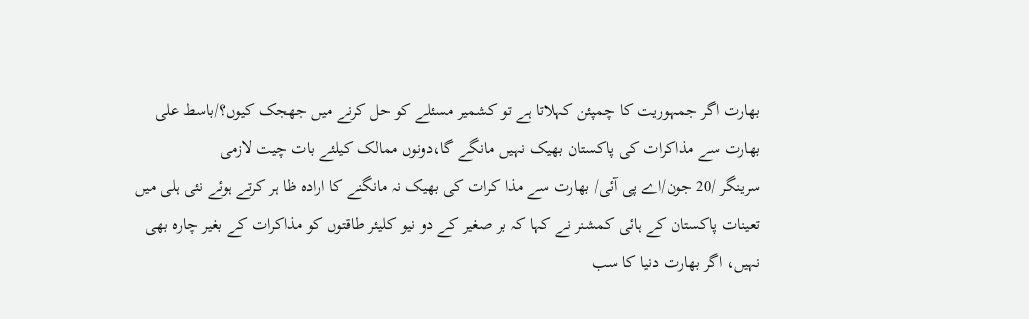بھارت اگر جمہوریت کا چمپئن کہلاتا ہے تو کشمیر مسئلے کو حل کرنے میں جھجک کیوں؟/باسط علی
بھارت سے مذاکرات کی پاکستان بھیک نہیں مانگے گا،دونوں ممالک کیلئے بات چیت لازمی
سرینگر /20 جون/اے پی آئی/ بھارت سے مذا کرات کی بھیک نہ مانگنے کا ارادہ ظا ہر کرتے ہوئے نئی ہلی میں تعینات پاکستان کے ہائی کمشنر نے کہا کہ بر صغیر کے دو نیو کلیئر طاقتوں کو مذاکرات کے بغیر چارہ بھی نہیں، اگر بھارت دنیا کا سب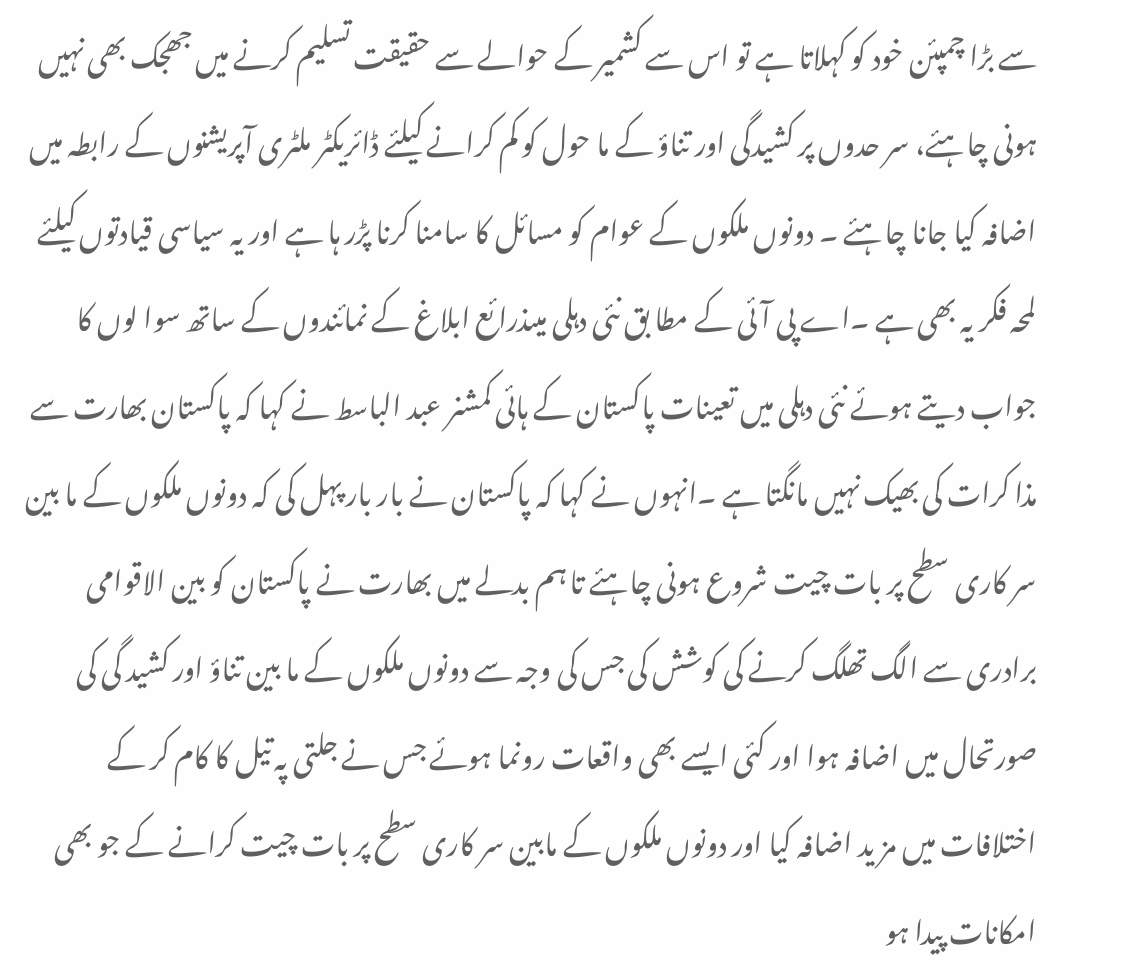سے بڑا چمپئن خود کو کہلاتا ہے تو اس سے کشمیر کے حوالے سے حقیقت تسلیم کرنے میں جھجک بھی نہیں ہونی چاہئے، سر حدوں پر کشیدگی اور تناؤ کے ما حول کو کم کرانے کیلئے ڈائریکٹر ملٹری آپریشنوں کے رابطہ میں اضافہ کیا جانا چاہئے ۔ دونوں ملکوں کے عوام کو مسائل کا سامنا کرنا پڑر ہا ہے اور یہ سیاسی قیادتوں کیلئے لمحہ فکر یہ بھی ہے ۔اے پی آئی کے مطا بق نئی دہلی میںذرائع ابلاغ کے نمائندوں کے ساتھ سوا لوں کا جواب دیتے ہوئے نئی دہلی میں تعینات پاکستان کے ہائی کمشنر عبد الباسط نے کہا کہ پاکستان بھارت سے مذا کرات کی بھیک نہیں مانگتا ہے ۔انہوں نے کہا کہ پاکستان نے بار بار پہل کی کہ دونوں ملکوں کے ما بین سر کاری سطح پر بات چیت شروع ہونی چاہئے تا ہم بدلے میں بھارت نے پاکستان کو بین الاقوامی برادری سے الگ تھلگ کرنے کی کوشش کی جس کی وجہ سے دونوں ملکوں کے ما بین تناؤ اور کشید گی کی صورتحال میں اضافہ ہوا اور کئی ایسے بھی واقعات رونما ہوئے جس نے جلتی پہ تیل کا کام کر کے اختلافات میں مز ید اضافہ کیا اور دونوں ملکوں کے مابین سر کاری سطح پر بات چیت کرانے کے جو بھی امکانات پیدا ہو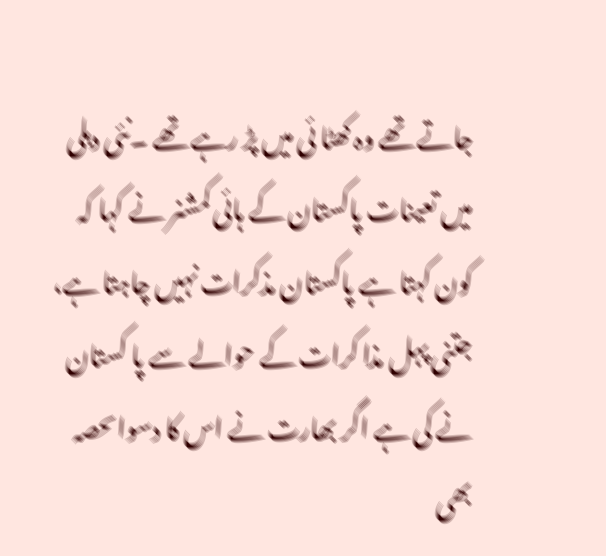جاتے تھے وہ کھٹا ئی میں پڑ رہے تھے ۔نئی دہلی میں تعینات پاکستان کے ہائی کمشنر نے کہا کہ کون کہتا ہے پاکستان مذکرات نہیں چاہتا ہے، جتنی پہل مذا کرات کے حوالے سے پا کستان نے کی ہے اگر بھارت نے اس کا دسواںحصہ بھی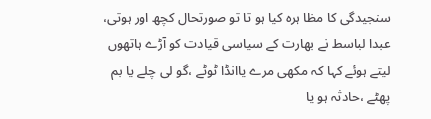سنجیدگی کا مظا ہرہ کیا ہو تا تو صورتحال کچھ اور ہوتی، عبدا لباسط نے بھارت کے سیاسی قیادت کو آڑے ہاتھوں لیتے ہوئے کہا کہ مکھی مرے یاانڈا ٹوٹے ،گو لی چلے یا بم پھٹے ،حادثہ ہو یا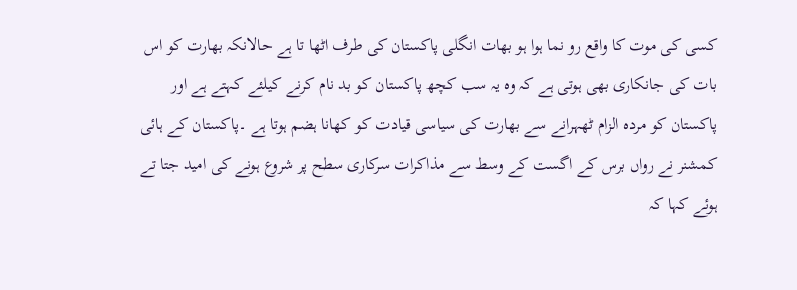کسی کی موت کا واقع رو نما ہوا ہو بھات انگلی پاکستان کی طرف اٹھا تا ہے حالانکہ بھارت کو اس بات کی جانکاری بھی ہوتی ہے کہ وہ یہ سب کچھ پاکستان کو بد نام کرنے کیلئے کہتے ہے اور پاکستان کو مردہ الزام ٹھہرانے سے بھارت کی سیاسی قیادت کو کھانا ہضم ہوتا ہے ۔پاکستان کے ہائی کمشنر نے رواں برس کے اگست کے وسط سے مذاکرات سرکاری سطح پر شروع ہونے کی امید جتا تے ہوئے کہا کہ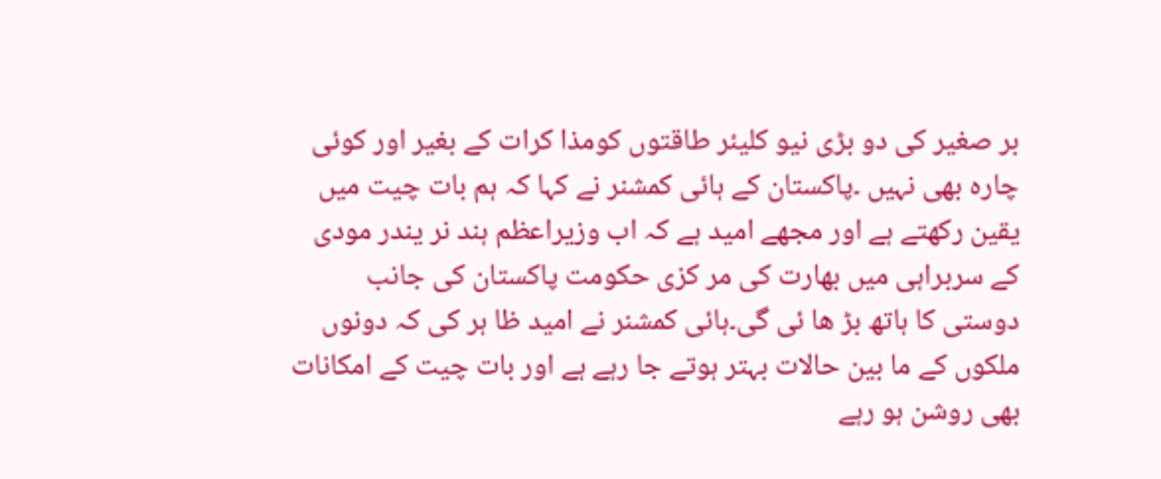بر صغیر کی دو بڑی نیو کلیئر طاقتوں کومذا کرات کے بغیر اور کوئی چارہ بھی نہیں ۔پاکستان کے ہائی کمشنر نے کہا کہ ہم بات چیت میں یقین رکھتے ہے اور مجھے امید ہے کہ اب وزیراعظم ہند نر یندر مودی کے سربراہی میں بھارت کی مر کزی حکومت پاکستان کی جانب دوستی کا ہاتھ بڑ ھا ئی گی۔ہائی کمشنر نے امید ظا ہر کی کہ دونوں ملکوں کے ما بین حالات بہتر ہوتے جا رہے ہے اور بات چیت کے امکانات بھی روشن ہو رہے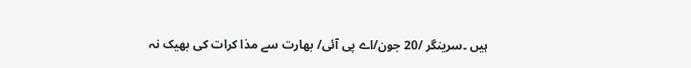ہیں ۔سرینگر /20 جون/اے پی آئی/ بھارت سے مذا کرات کی بھیک نہ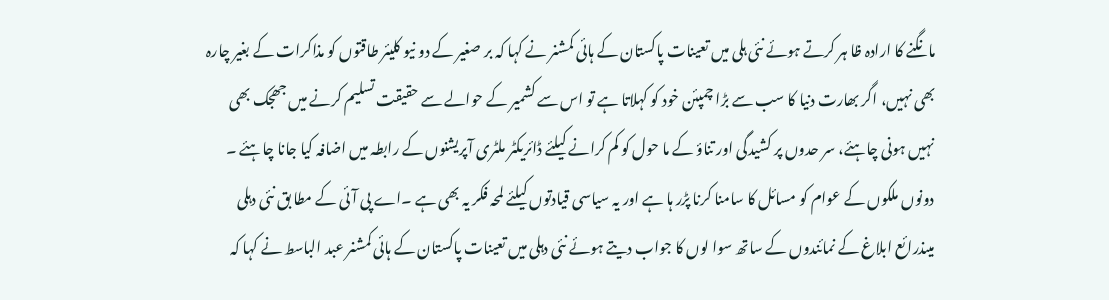مانگنے کا ارادہ ظا ہر کرتے ہوئے نئی ہلی میں تعینات پاکستان کے ہائی کمشنر نے کہا کہ بر صغیر کے دو نیو کلیئر طاقتوں کو مذاکرات کے بغیر چارہ بھی نہیں، اگر بھارت دنیا کا سب سے بڑا چمپئن خود کو کہلاتا ہے تو اس سے کشمیر کے حوالے سے حقیقت تسلیم کرنے میں جھجک بھی نہیں ہونی چاہئے، سر حدوں پر کشیدگی اور تناؤ کے ما حول کو کم کرانے کیلئے ڈائریکٹر ملٹری آپریشنوں کے رابطہ میں اضافہ کیا جانا چاہئے ۔ دونوں ملکوں کے عوام کو مسائل کا سامنا کرنا پڑر ہا ہے اور یہ سیاسی قیادتوں کیلئے لمحہ فکر یہ بھی ہے ۔اے پی آئی کے مطا بق نئی دہلی میںذرائع ابلاغ کے نمائندوں کے ساتھ سوا لوں کا جواب دیتے ہوئے نئی دہلی میں تعینات پاکستان کے ہائی کمشنر عبد الباسط نے کہا کہ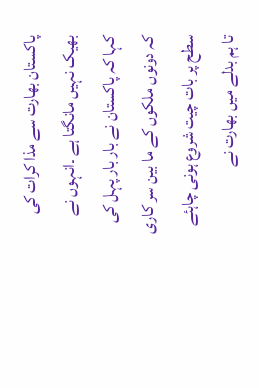پاکستان بھارت سے مذا کرات کی بھیک نہیں مانگتا ہے ۔انہوں نے کہا کہ پاکستان نے بار بار پہل کی کہ دونوں ملکوں کے ما بین سر کاری سطح پر بات چیت شروع ہونی چاہئے تا ہم بدلے میں بھارت نے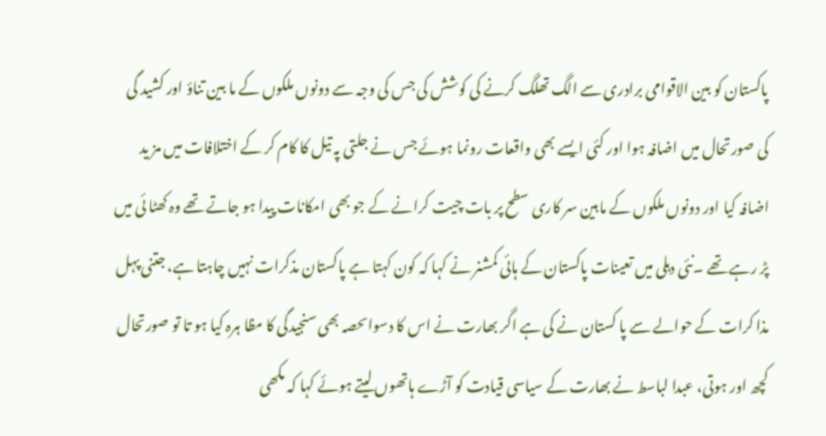پاکستان کو بین الاقوامی برادری سے الگ تھلگ کرنے کی کوشش کی جس کی وجہ سے دونوں ملکوں کے ما بین تناؤ اور کشید گی کی صورتحال میں اضافہ ہوا اور کئی ایسے بھی واقعات رونما ہوئے جس نے جلتی پہ تیل کا کام کر کے اختلافات میں مز ید اضافہ کیا اور دونوں ملکوں کے مابین سر کاری سطح پر بات چیت کرانے کے جو بھی امکانات پیدا ہو جاتے تھے وہ کھٹا ئی میں پڑ رہے تھے ۔نئی دہلی میں تعینات پاکستان کے ہائی کمشنر نے کہا کہ کون کہتا ہے پاکستان مذکرات نہیں چاہتا ہے، جتنی پہل مذا کرات کے حوالے سے پا کستان نے کی ہے اگر بھارت نے اس کا دسواںحصہ بھی سنجیدگی کا مظا ہرہ کیا ہو تا تو صورتحال کچھ اور ہوتی، عبدا لباسط نے بھارت کے سیاسی قیادت کو آڑے ہاتھوں لیتے ہوئے کہا کہ مکھی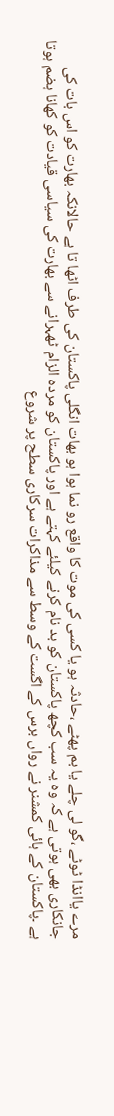مرے یاانڈا ٹوٹے ،گو لی چلے یا بم پھٹے ،حادثہ ہو یا کسی کی موت کا واقع رو نما ہوا ہو بھات انگلی پاکستان کی طرف اٹھا تا ہے حالانکہ بھارت کو اس بات کی جانکاری بھی ہوتی ہے کہ وہ یہ سب کچھ پاکستان کو بد نام کرنے کیلئے کہتے ہے اور پاکستان کو مردہ الزام ٹھہرانے سے بھارت کی سیاسی قیادت کو کھانا ہضم ہوتا ہے ۔پاکستان کے ہائی کمشنر نے رواں برس کے اگست کے وسط سے مذاکرات سرکاری سطح پر شروع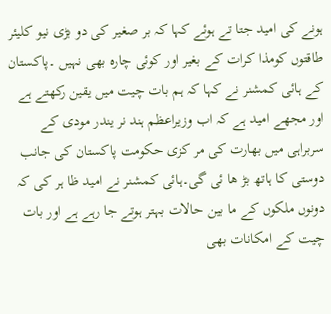ہونے کی امید جتا تے ہوئے کہا کہ بر صغیر کی دو بڑی نیو کلیئر طاقتوں کومذا کرات کے بغیر اور کوئی چارہ بھی نہیں ۔پاکستان کے ہائی کمشنر نے کہا کہ ہم بات چیت میں یقین رکھتے ہے اور مجھے امید ہے کہ اب وزیراعظم ہند نر یندر مودی کے سربراہی میں بھارت کی مر کزی حکومت پاکستان کی جانب دوستی کا ہاتھ بڑ ھا ئی گی۔ہائی کمشنر نے امید ظا ہر کی کہ دونوں ملکوں کے ما بین حالات بہتر ہوتے جا رہے ہے اور بات چیت کے امکانات بھی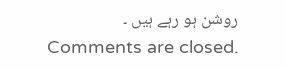روشن ہو رہے ہیں ۔
Comments are closed.